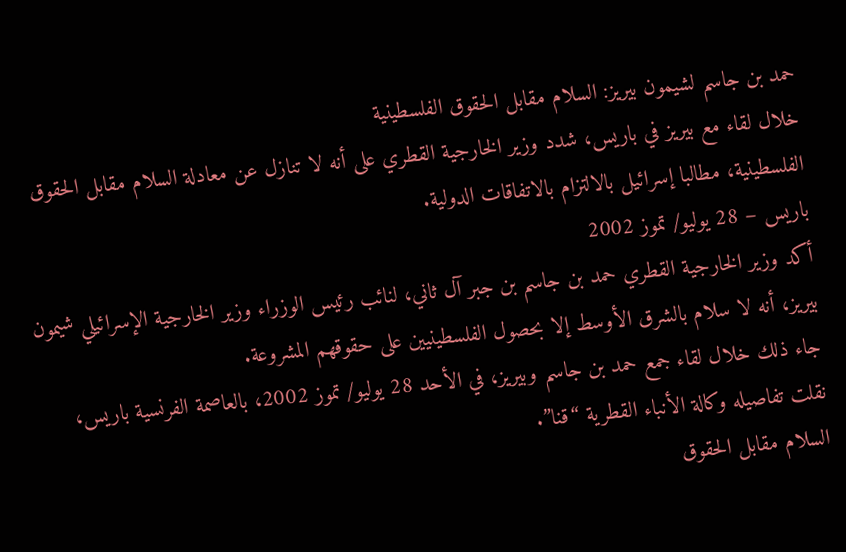حمد بن جاسم لشيمون بيريز: السلام مقابل الحقوق الفلسطينية
خلال لقاء مع بيريز في باريس، شدد وزير الخارجية القطري على أنه لا تنازل عن معادلة السلام مقابل الحقوق الفلسطينية، مطالبا إسرائيل بالالتزام بالاتفاقات الدولية.
باريس – 28 يوليو/ تموز 2002
أكد وزير الخارجية القطري حمد بن جاسم بن جبر آل ثاني، لنائب رئيس الوزراء وزير الخارجية الإسرائيلي شيمون بيريز، أنه لا سلام بالشرق الأوسط إلا بحصول الفلسطينيين على حقوقهم المشروعة.
جاء ذلك خلال لقاء جمع حمد بن جاسم وبيريز، في الأحد 28 يوليو/ تموز 2002، بالعاصمة الفرنسية باريس، نقلت تفاصيله وكالة الأنباء القطرية “قنا”.
السلام مقابل الحقوق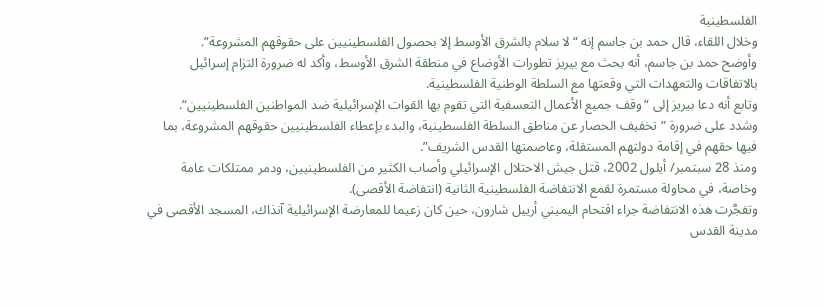الفلسطينية
وخلال اللقاء، قال حمد بن جاسم إنه “لا سلام بالشرق الأوسط إلا بحصول الفلسطينيين على حقوقهم المشروعة”.
وأوضح حمد بن جاسم، أنه بحث مع بيريز تطورات الأوضاع في منطقة الشرق الأوسط، وأكد له ضرورة التزام إسرائيل بالاتفاقات والتعهدات التي وقعتها مع السلطة الوطنية الفلسطينية.
وتابع أنه دعا بيريز إلى “وقف جميع الأعمال التعسفية التي تقوم بها القوات الإسرائيلية ضد المواطنين الفلسطينيين”.
وشدد على ضرورة “تخفيف الحصار عن مناطق السلطة الفلسطينية، والبدء بإعطاء الفلسطينيين حقوقهم المشروعة، بما فيها حقهم في إقامة دولتهم المستقلة، وعاصمتها القدس الشريف”.
ومنذ 28 سبتمبر/ أيلول 2002، قتل جيش الاحتلال الإسرائيلي وأصاب الكثير من الفلسطينيين، ودمر ممتلكات عامة وخاصة، في محاولة مستمرة لقمع الانتفاضة الفلسطينية الثانية (انتفاضة الأقصى).
وتفجَّرت هذه الانتفاضة جراء اقتحام اليميني أرييل شارون، حين كان زعيما للمعارضة الإسرائيلية آنذاك، المسجد الأقصى في مدينة القدس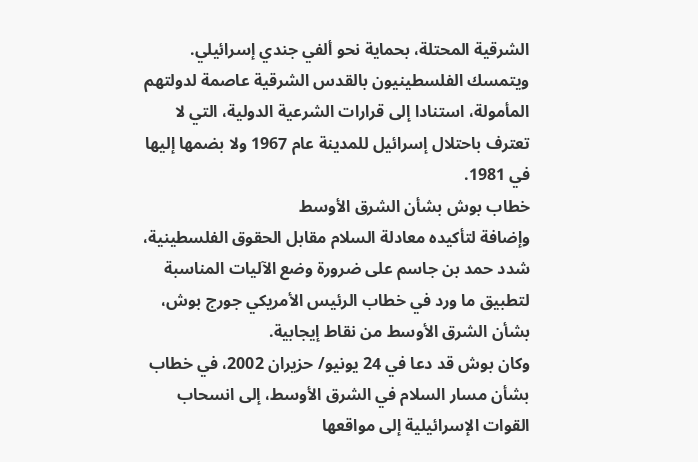الشرقية المحتلة، بحماية نحو ألفي جندي إسرائيلي.
ويتمسك الفلسطينيون بالقدس الشرقية عاصمة لدولتهم المأمولة، استنادا إلى قرارات الشرعية الدولية، التي لا تعترف باحتلال إسرائيل للمدينة عام 1967 ولا بضمها إليها في 1981.
خطاب بوش بشأن الشرق الأوسط
وإضافة لتأكيده معادلة السلام مقابل الحقوق الفلسطينية، شدد حمد بن جاسم على ضرورة وضع الآليات المناسبة لتطبيق ما ورد في خطاب الرئيس الأمريكي جورج بوش، بشأن الشرق الأوسط من نقاط إيجابية.
وكان بوش قد دعا في 24 يونيو/ حزيران 2002، في خطاب بشأن مسار السلام في الشرق الأوسط، إلى انسحاب القوات الإسرائيلية إلى مواقعها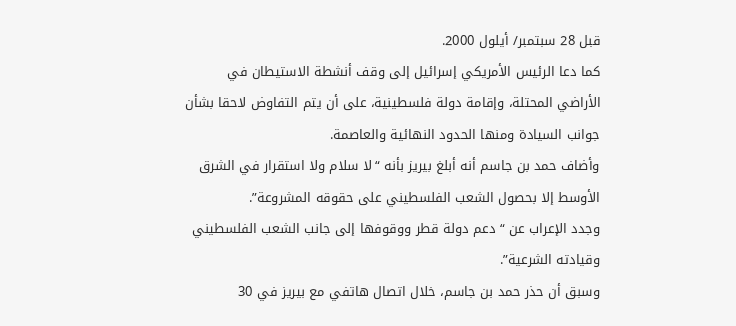قبل 28 سبتمبر/ أيلول 2000.
كما دعا الرئيس الأمريكي إسرائيل إلى وقف أنشطة الاستيطان في الأراضي المحتلة، وإقامة دولة فلسطينية، على أن يتم التفاوض لاحقا بشأن جوانب السيادة ومنها الحدود النهائية والعاصمة.
وأضاف حمد بن جاسم أنه أبلغ بيريز بأنه “لا سلام ولا استقرار في الشرق الأوسط إلا بحصول الشعب الفلسطيني على حقوقه المشروعة”.
وجدد الإعراب عن “دعم دولة قطر ووقوفها إلى جانب الشعب الفلسطيني وقيادته الشرعية”.
وسبق أن حذر حمد بن جاسم، خلال اتصال هاتفي مع بيريز في 30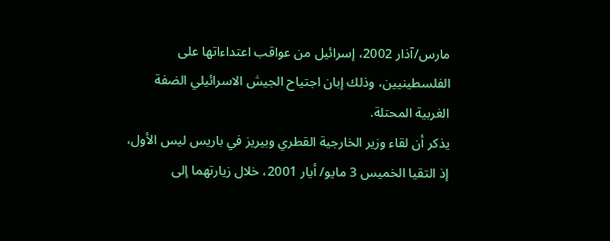مارس/آذار 2002، إسرائيل من عواقب اعتداءاتها على الفلسطينيين، وذلك إبان اجتياح الجيش الاسرائيلي الضفة الغربية المحتلة.
يذكر أن لقاء وزير الخارجية القطري وبيريز في باريس ليس الأول، إذ التقيا الخميس 3 مايو/ أيار 2001، خلال زيارتهما إلى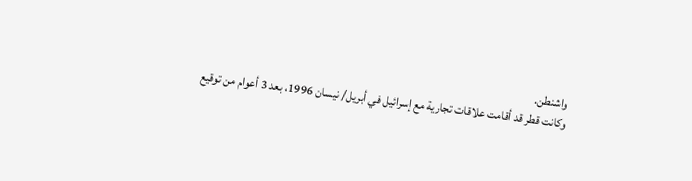واشنطن.
وكانت قطر قد أقامت علاقات تجارية مع إسرائيل في أبريل/ نيسان 1996، بعد 3 أعوام من توقيع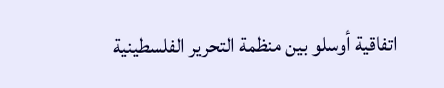اتفاقية أوسلو بين منظمة التحرير الفلسطينية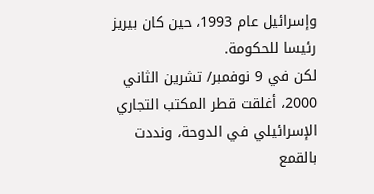وإسرائيل عام 1993، حين كان بيريز رئيسا للحكومة.
لكن في 9 نوفمبر/ تشرين الثاني 2000، أغلقت قطر المكتب التجاري الإسرائيلي في الدوحة، ونددت بالقمع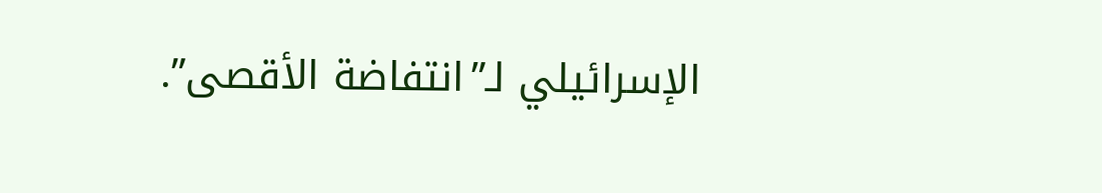الإسرائيلي لـ”انتفاضة الأقصى”.